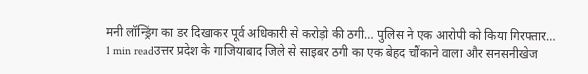मनी लॉन्ड्रिंग का डर दिखाकर पूर्व अधिकारी से करोड़ो की ठगी… पुलिस ने एक आरोपी को किया गिरफ्तार…
1 min readउत्तर प्रदेश के गाजियाबाद जिले से साइबर ठगी का एक बेहद चौंकाने वाला और सनसनीखेज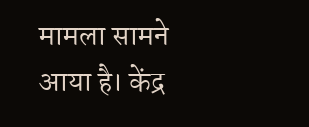मामला सामने आया है। केंद्र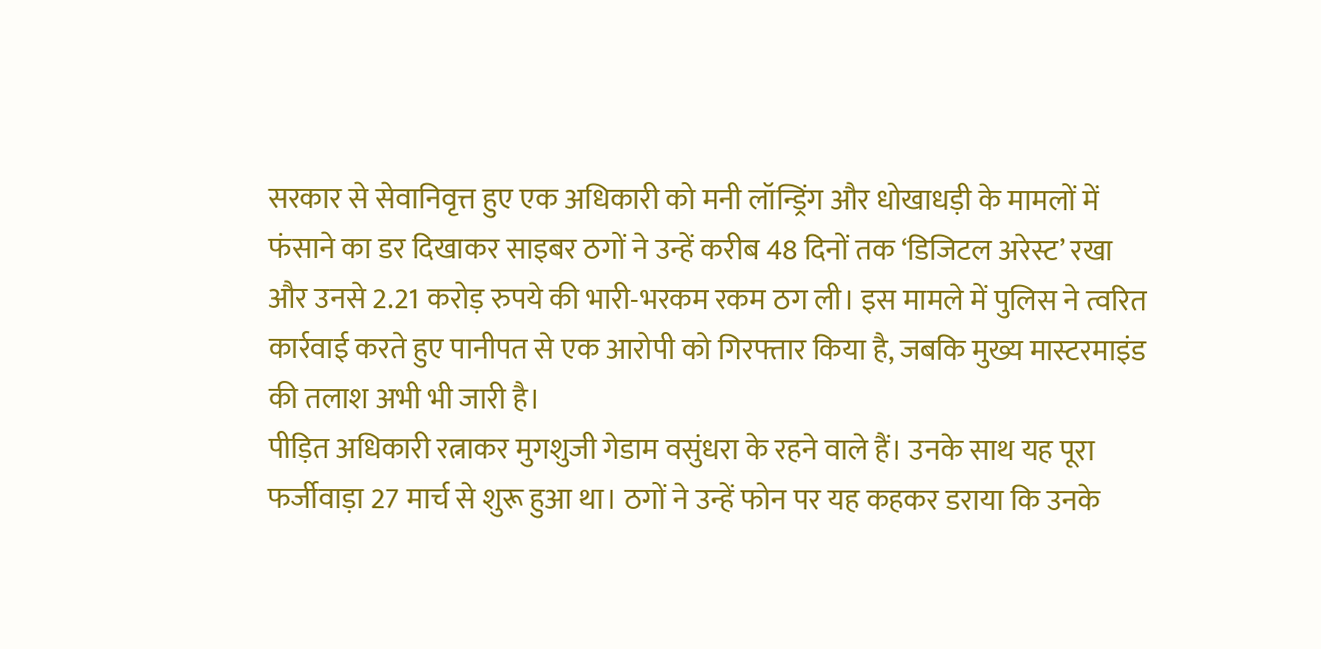सरकार से सेवानिवृत्त हुए एक अधिकारी को मनी लॉन्ड्रिंग और धोखाधड़ी के मामलों में फंसाने का डर दिखाकर साइबर ठगों ने उन्हें करीब 48 दिनों तक ‘डिजिटल अरेस्ट’ रखा और उनसे 2.21 करोड़ रुपये की भारी-भरकम रकम ठग ली। इस मामले में पुलिस ने त्वरित कार्रवाई करते हुए पानीपत से एक आरोपी को गिरफ्तार किया है, जबकि मुख्य मास्टरमाइंड की तलाश अभी भी जारी है।
पीड़ित अधिकारी रत्नाकर मुगशुजी गेडाम वसुंधरा के रहने वाले हैं। उनके साथ यह पूरा फर्जीवाड़ा 27 मार्च से शुरू हुआ था। ठगों ने उन्हें फोन पर यह कहकर डराया कि उनके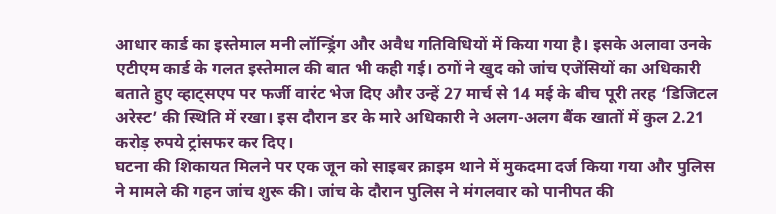आधार कार्ड का इस्तेमाल मनी लॉन्ड्रिंग और अवैध गतिविधियों में किया गया है। इसके अलावा उनके एटीएम कार्ड के गलत इस्तेमाल की बात भी कही गई। ठगों ने खुद को जांच एजेंसियों का अधिकारी बताते हुए व्हाट्सएप पर फर्जी वारंट भेज दिए और उन्हें 27 मार्च से 14 मई के बीच पूरी तरह ‘डिजिटल अरेस्ट’ की स्थिति में रखा। इस दौरान डर के मारे अधिकारी ने अलग-अलग बैंक खातों में कुल 2.21 करोड़ रुपये ट्रांसफर कर दिए।
घटना की शिकायत मिलने पर एक जून को साइबर क्राइम थाने में मुकदमा दर्ज किया गया और पुलिस ने मामले की गहन जांच शुरू की। जांच के दौरान पुलिस ने मंगलवार को पानीपत की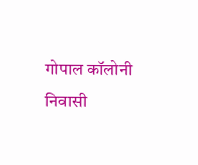गोपाल कॉलोनी निवासी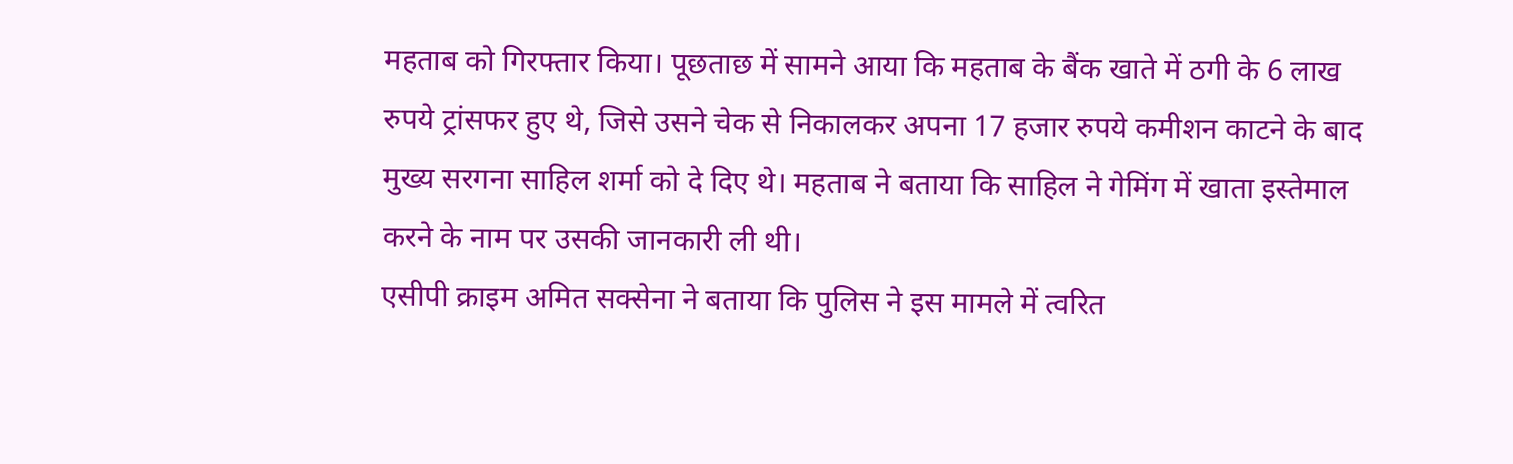महताब को गिरफ्तार किया। पूछताछ में सामने आया कि महताब के बैंक खाते में ठगी के 6 लाख रुपये ट्रांसफर हुए थे, जिसे उसने चेक से निकालकर अपना 17 हजार रुपये कमीशन काटने के बाद मुख्य सरगना साहिल शर्मा को दे दिए थे। महताब ने बताया कि साहिल ने गेमिंग में खाता इस्तेमाल करने के नाम पर उसकी जानकारी ली थी।
एसीपी क्राइम अमित सक्सेना ने बताया कि पुलिस ने इस मामले में त्वरित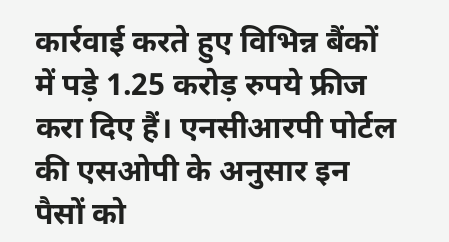कार्रवाई करते हुए विभिन्न बैंकों में पड़े 1.25 करोड़ रुपये फ्रीज करा दिए हैं। एनसीआरपी पोर्टल की एसओपी के अनुसार इन पैसों को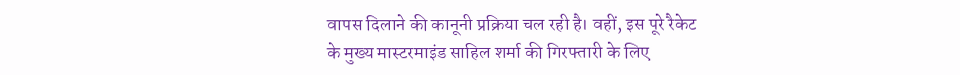वापस दिलाने की कानूनी प्रक्रिया चल रही है। वहीं, इस पूरे रैकेट के मुख्य मास्टरमाइंड साहिल शर्मा की गिरफ्तारी के लिए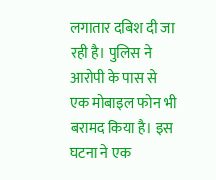लगातार दबिश दी जा रही है। पुलिस ने आरोपी के पास से एक मोबाइल फोन भी बरामद किया है। इस घटना ने एक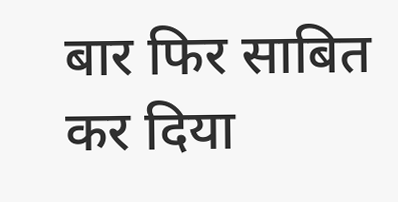बार फिर साबित कर दिया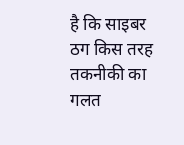है कि साइबर ठग किस तरह तकनीकी का गलत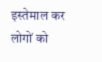इस्तेमाल कर लोगों को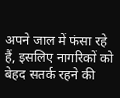अपने जाल में फंसा रहे हैं, इसलिए नागरिकों को बेहद सतर्क रहने की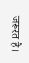जरूरत है।